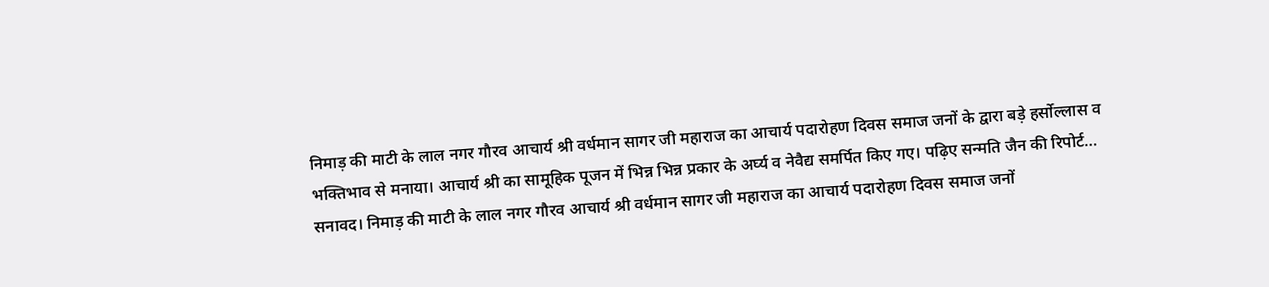निमाड़ की माटी के लाल नगर गौरव आचार्य श्री वर्धमान सागर जी महाराज का आचार्य पदारोहण दिवस समाज जनों के द्वारा बड़े हर्सोल्लास व भक्तिभाव से मनाया। आचार्य श्री का सामूहिक पूजन में भिन्न भिन्न प्रकार के अर्घ्य व नेवैद्य समर्पित किए गए। पढ़िए सन्मति जैन की रिपोर्ट…
सनावद। निमाड़ की माटी के लाल नगर गौरव आचार्य श्री वर्धमान सागर जी महाराज का आचार्य पदारोहण दिवस समाज जनों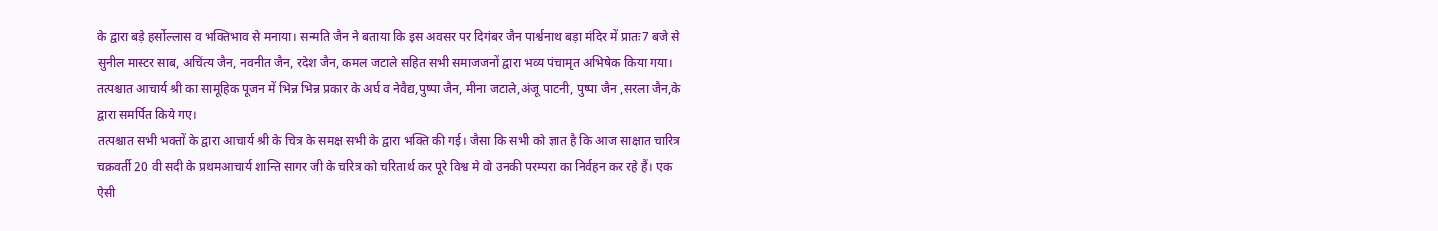के द्वारा बड़े हर्सोल्लास व भक्तिभाव से मनाया। सन्मति जैन ने बताया कि इस अवसर पर दिगंबर जैन पार्श्वनाथ बड़ा मंदिर में प्रातः7 बजे से सुनील मास्टर साब, अचिंत्य जैन, नवनीत जैन, रदेश जैन, कमल जटाले सहित सभी समाजजनों द्वारा भव्य पंचामृत अभिषेक किया गया। तत्पश्चात आचार्य श्री का सामूहिक पूजन में भिन्न भिन्न प्रकार के अर्घ व नेवैद्य,पुष्पा जैन, मीना जटाले,अंजू पाटनी, पुष्पा जैन ,सरला जैन,के द्वारा समर्पित किये गए।
तत्पश्चात सभी भक्तों के द्वारा आचार्य श्री के चित्र के समक्ष सभी के द्वारा भक्ति की गई। जैसा कि सभी को ज्ञात है कि आज साक्षात चारित्र चक्रवर्ती 20 वी सदी के प्रथमआचार्य शान्ति सागर जी के चरित्र को चरितार्थ कर पूरे विश्व मे वो उनकी परम्परा का निर्वहन कर रहे हैं। एक ऐसी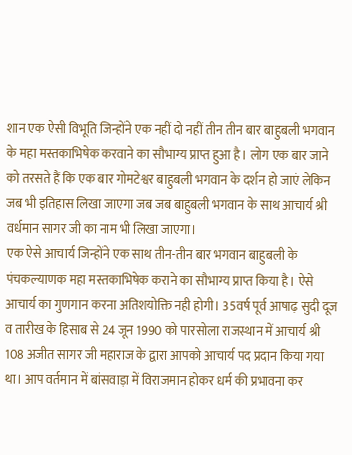शान एक ऐसी विभूति जिन्होंने एक नहीं दो नहीं तीन तीन बार बाहुबली भगवान के महा मस्तकाभिषेक करवाने का सौभाग्य प्राप्त हुआ है। लोग एक बार जाने को तरसते हैं कि एक बार गोमटेश्वर बाहुबली भगवान के दर्शन हो जाएं लेकिन जब भी इतिहास लिखा जाएगा जब जब बाहुबली भगवान के साथ आचार्य श्री वर्धमान सागर जी का नाम भी लिखा जाएगा।
एक ऐसे आचार्य जिन्होंने एक साथ तीन-तीन बार भगवान बाहुबली के पंचकल्याणक महा मस्तकाभिषेक कराने का सौभाग्य प्राप्त किया है। ऐसे आचार्य का गुणगान करना अतिशयोक्ति नही होगी। 35वर्ष पूर्व आषाढ़ सुदी दूज व तारीख के हिसाब से 24 जून 1990 को पारसोला राजस्थान में आचार्य श्री 108 अजीत सागर जी महाराज के द्वारा आपको आचार्य पद प्रदान किया गया था। आप वर्तमान में बांसवाड़ा में विराजमान होकर धर्म की प्रभावना कर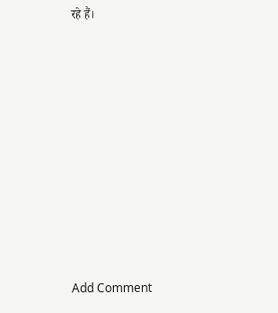रहे हैं।













Add Comment